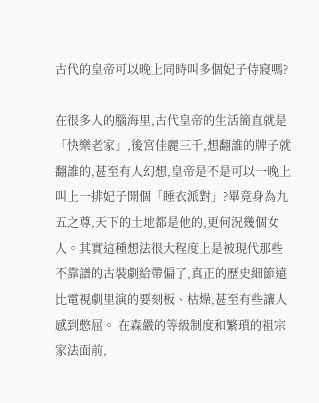古代的皇帝可以晚上同時叫多個妃子侍寢嗎?

在很多人的腦海里,古代皇帝的生活簡直就是「快樂老家」,後宮佳麗三千,想翻誰的牌子就翻誰的,甚至有人幻想,皇帝是不是可以一晚上叫上一排妃子開個「睡衣派對」?畢竟身為九五之尊,天下的土地都是他的,更何況幾個女人。其實這種想法很大程度上是被現代那些不靠譜的古裝劇給帶偏了,真正的歷史細節遠比電視劇里演的要刻板、枯燥,甚至有些讓人感到憋屈。 在森嚴的等級制度和繁瑣的祖宗家法面前,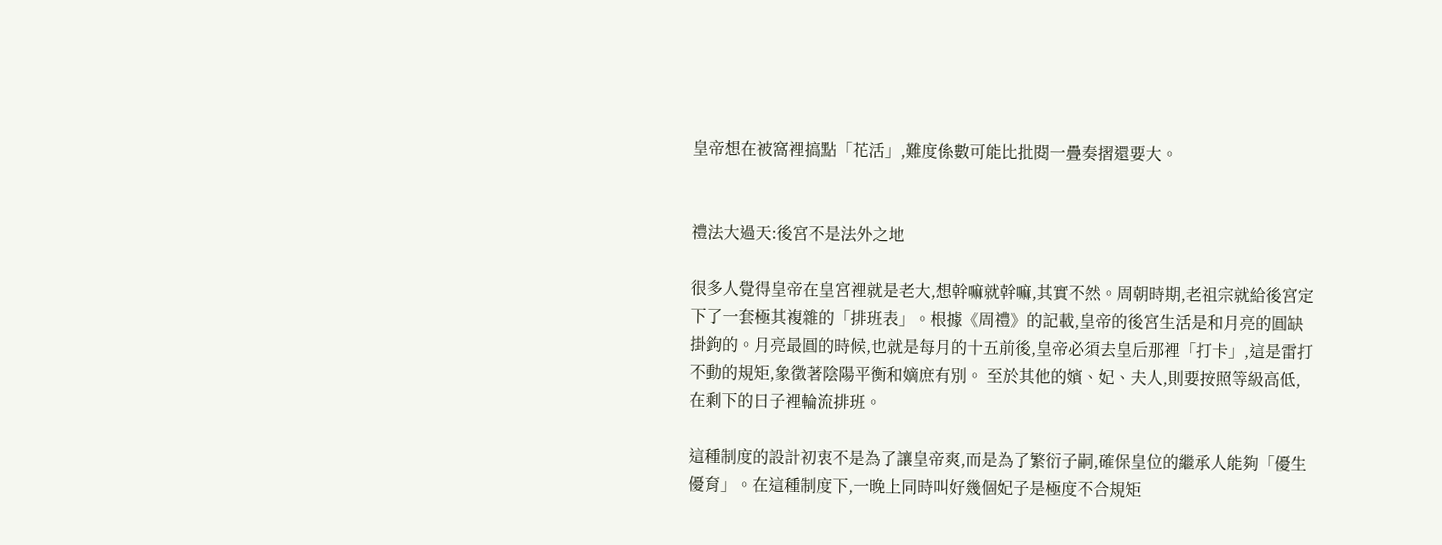皇帝想在被窩裡搞點「花活」,難度係數可能比批閱一疊奏摺還要大。


禮法大過天:後宮不是法外之地

很多人覺得皇帝在皇宮裡就是老大,想幹嘛就幹嘛,其實不然。周朝時期,老祖宗就給後宮定下了一套極其複雜的「排班表」。根據《周禮》的記載,皇帝的後宮生活是和月亮的圓缺掛鉤的。月亮最圓的時候,也就是每月的十五前後,皇帝必須去皇后那裡「打卡」,這是雷打不動的規矩,象徵著陰陽平衡和嫡庶有別。 至於其他的嬪、妃、夫人,則要按照等級高低,在剩下的日子裡輪流排班。

這種制度的設計初衷不是為了讓皇帝爽,而是為了繁衍子嗣,確保皇位的繼承人能夠「優生優育」。在這種制度下,一晚上同時叫好幾個妃子是極度不合規矩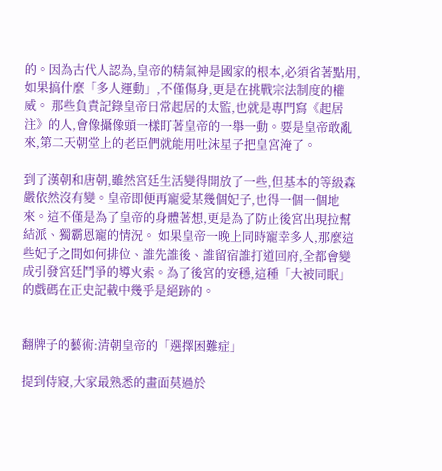的。因為古代人認為,皇帝的精氣神是國家的根本,必須省著點用,如果搞什麼「多人運動」,不僅傷身,更是在挑戰宗法制度的權威。 那些負責記錄皇帝日常起居的太監,也就是專門寫《起居注》的人,會像攝像頭一樣盯著皇帝的一舉一動。要是皇帝敢亂來,第二天朝堂上的老臣們就能用吐沫星子把皇宮淹了。

到了漢朝和唐朝,雖然宮廷生活變得開放了一些,但基本的等級森嚴依然沒有變。皇帝即便再寵愛某幾個妃子,也得一個一個地來。這不僅是為了皇帝的身體著想,更是為了防止後宮出現拉幫結派、獨霸恩寵的情況。 如果皇帝一晚上同時寵幸多人,那麼這些妃子之間如何排位、誰先誰後、誰留宿誰打道回府,全都會變成引發宮廷鬥爭的導火索。為了後宮的安穩,這種「大被同眠」的戲碼在正史記載中幾乎是絕跡的。


翻牌子的藝術:清朝皇帝的「選擇困難症」

提到侍寢,大家最熟悉的畫面莫過於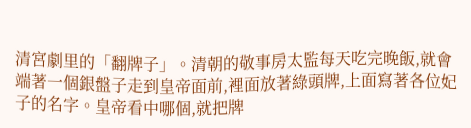清宮劇里的「翻牌子」。清朝的敬事房太監每天吃完晚飯,就會端著一個銀盤子走到皇帝面前,裡面放著綠頭牌,上面寫著各位妃子的名字。皇帝看中哪個,就把牌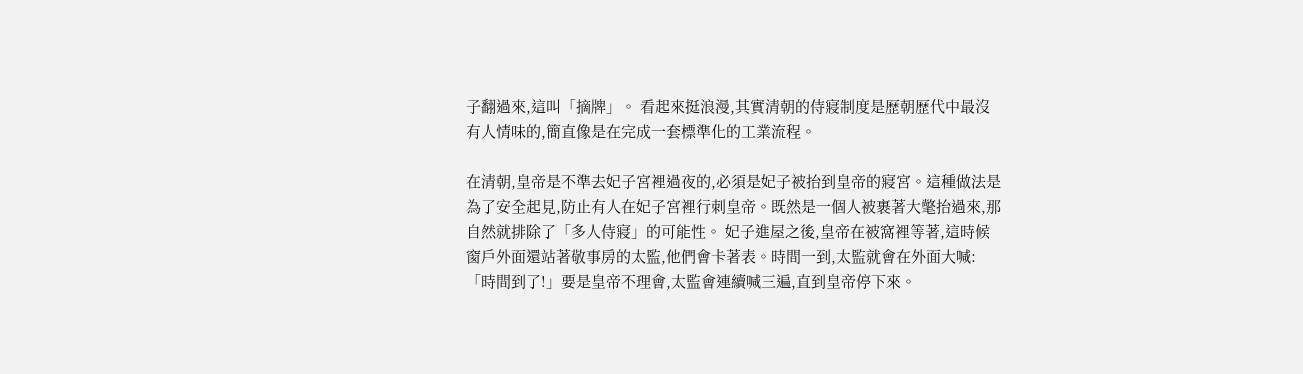子翻過來,這叫「摘牌」。 看起來挺浪漫,其實清朝的侍寢制度是歷朝歷代中最沒有人情味的,簡直像是在完成一套標準化的工業流程。

在清朝,皇帝是不準去妃子宮裡過夜的,必須是妃子被抬到皇帝的寢宮。這種做法是為了安全起見,防止有人在妃子宮裡行刺皇帝。既然是一個人被裹著大氅抬過來,那自然就排除了「多人侍寢」的可能性。 妃子進屋之後,皇帝在被窩裡等著,這時候窗戶外面還站著敬事房的太監,他們會卡著表。時間一到,太監就會在外面大喊:「時間到了!」要是皇帝不理會,太監會連續喊三遍,直到皇帝停下來。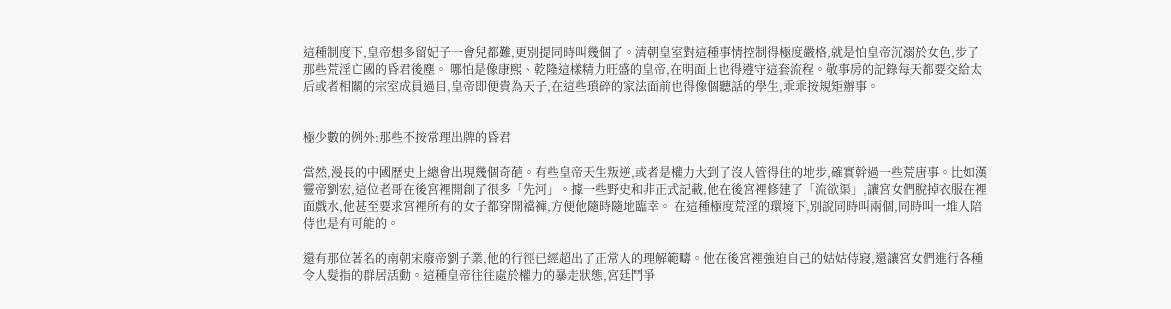這種制度下,皇帝想多留妃子一會兒都難,更別提同時叫幾個了。清朝皇室對這種事情控制得極度嚴格,就是怕皇帝沉溺於女色,步了那些荒淫亡國的昏君後塵。 哪怕是像康熙、乾隆這樣精力旺盛的皇帝,在明面上也得遵守這套流程。敬事房的記錄每天都要交給太后或者相關的宗室成員過目,皇帝即便貴為天子,在這些瑣碎的家法面前也得像個聽話的學生,乖乖按規矩辦事。


極少數的例外:那些不按常理出牌的昏君

當然,漫長的中國歷史上總會出現幾個奇葩。有些皇帝天生叛逆,或者是權力大到了沒人管得住的地步,確實幹過一些荒唐事。比如漢靈帝劉宏,這位老哥在後宮裡開創了很多「先河」。據一些野史和非正式記載,他在後宮裡修建了「流欲渠」,讓宮女們脫掉衣服在裡面戲水,他甚至要求宮裡所有的女子都穿開襠褲,方便他隨時隨地臨幸。 在這種極度荒淫的環境下,別說同時叫兩個,同時叫一堆人陪侍也是有可能的。

還有那位著名的南朝宋廢帝劉子業,他的行徑已經超出了正常人的理解範疇。他在後宮裡強迫自己的姑姑侍寢,還讓宮女們進行各種令人髮指的群居活動。這種皇帝往往處於權力的暴走狀態,宮廷鬥爭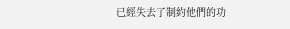已經失去了制約他們的功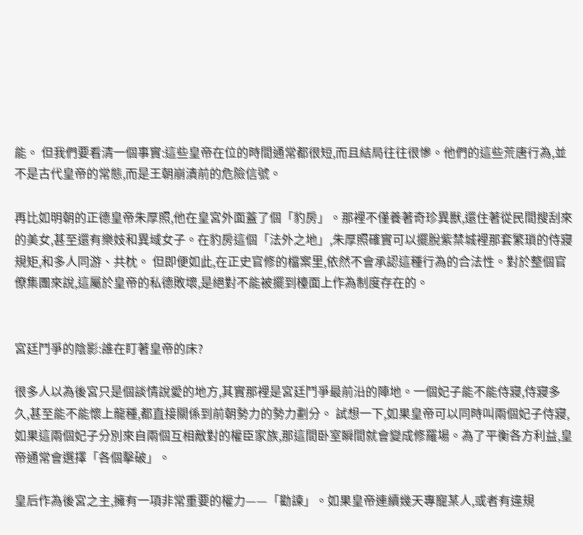能。 但我們要看清一個事實:這些皇帝在位的時間通常都很短,而且結局往往很慘。他們的這些荒唐行為,並不是古代皇帝的常態,而是王朝崩潰前的危險信號。

再比如明朝的正德皇帝朱厚照,他在皇宮外面蓋了個「豹房」。那裡不僅養著奇珍異獸,還住著從民間搜刮來的美女,甚至還有樂妓和異域女子。在豹房這個「法外之地」,朱厚照確實可以擺脫紫禁城裡那套繁瑣的侍寢規矩,和多人同游、共枕。 但即便如此,在正史官修的檔案里,依然不會承認這種行為的合法性。對於整個官僚集團來說,這屬於皇帝的私德敗壞,是絕對不能被擺到檯面上作為制度存在的。


宮廷鬥爭的陰影:誰在盯著皇帝的床?

很多人以為後宮只是個談情說愛的地方,其實那裡是宮廷鬥爭最前沿的陣地。一個妃子能不能侍寢,侍寢多久,甚至能不能懷上龍種,都直接關係到前朝勢力的勢力劃分。 試想一下,如果皇帝可以同時叫兩個妃子侍寢,如果這兩個妃子分別來自兩個互相敵對的權臣家族,那這間卧室瞬間就會變成修羅場。為了平衡各方利益,皇帝通常會選擇「各個擊破」。

皇后作為後宮之主,擁有一項非常重要的權力——「勸諫」。如果皇帝連續幾天專寵某人,或者有違規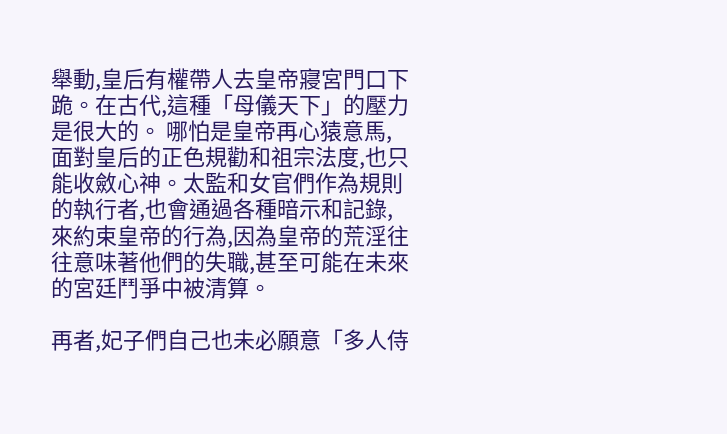舉動,皇后有權帶人去皇帝寢宮門口下跪。在古代,這種「母儀天下」的壓力是很大的。 哪怕是皇帝再心猿意馬,面對皇后的正色規勸和祖宗法度,也只能收斂心神。太監和女官們作為規則的執行者,也會通過各種暗示和記錄,來約束皇帝的行為,因為皇帝的荒淫往往意味著他們的失職,甚至可能在未來的宮廷鬥爭中被清算。

再者,妃子們自己也未必願意「多人侍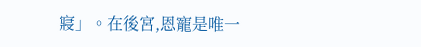寢」。在後宮,恩寵是唯一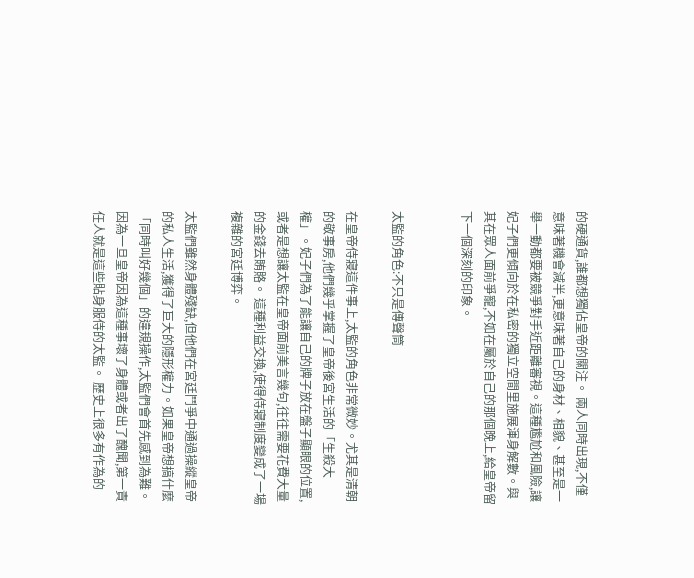的硬通貨,誰都想獨佔皇帝的關注。 兩人同時出現,不僅意味著機會減半,更意味著自己的身材、相貌、甚至是一舉一動都要被競爭對手近距離審視。這種尷尬和風險,讓妃子們更傾向於在私密的獨立空間里施展渾身解數。與其在眾人面前爭寵,不如在屬於自己的那個晚上,給皇帝留下一個深刻的印象。


太監的角色:不只是傳聲筒

在皇帝侍寢這件事上,太監的角色非常微妙。尤其是清朝的敬事房,他們幾乎掌握了皇帝後宮生活的「生殺大權」。妃子們為了能讓自己的牌子放在盤子顯眼的位置,或者是想讓太監在皇帝面前美言幾句,往往需要花費大量的金錢去賄賂。 這種利益交換,使得侍寢制度變成了一場複雜的宮廷博弈。

太監們雖然身體殘缺,但他們在宮廷鬥爭中通過操縱皇帝的私人生活,獲得了巨大的隱形權力。如果皇帝想搞什麼「同時叫好幾個」的違規操作,太監們會首先感到為難。因為一旦皇帝因為這種事壞了身體或者出了醜聞,第一責任人就是這些貼身服侍的太監。 歷史上很多有作為的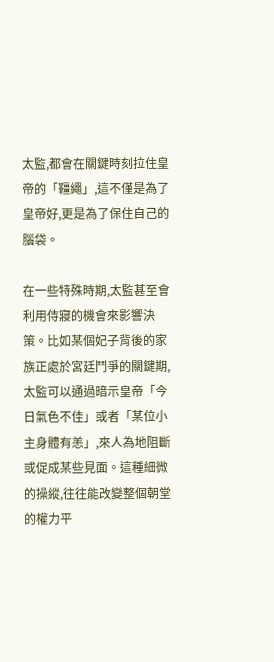太監,都會在關鍵時刻拉住皇帝的「韁繩」,這不僅是為了皇帝好,更是為了保住自己的腦袋。

在一些特殊時期,太監甚至會利用侍寢的機會來影響決策。比如某個妃子背後的家族正處於宮廷鬥爭的關鍵期,太監可以通過暗示皇帝「今日氣色不佳」或者「某位小主身體有恙」,來人為地阻斷或促成某些見面。這種細微的操縱,往往能改變整個朝堂的權力平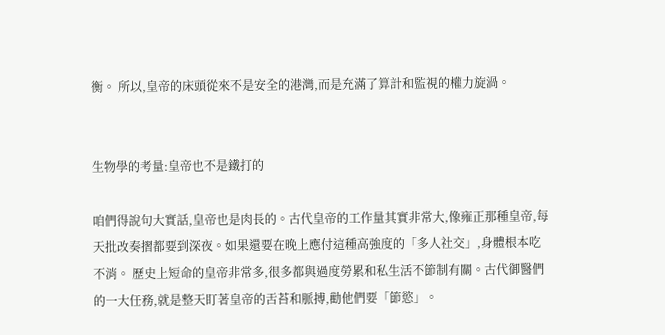衡。 所以,皇帝的床頭從來不是安全的港灣,而是充滿了算計和監視的權力旋渦。


生物學的考量:皇帝也不是鐵打的

咱們得說句大實話,皇帝也是肉長的。古代皇帝的工作量其實非常大,像雍正那種皇帝,每天批改奏摺都要到深夜。如果還要在晚上應付這種高強度的「多人社交」,身體根本吃不消。 歷史上短命的皇帝非常多,很多都與過度勞累和私生活不節制有關。古代御醫們的一大任務,就是整天盯著皇帝的舌苔和脈搏,勸他們要「節慾」。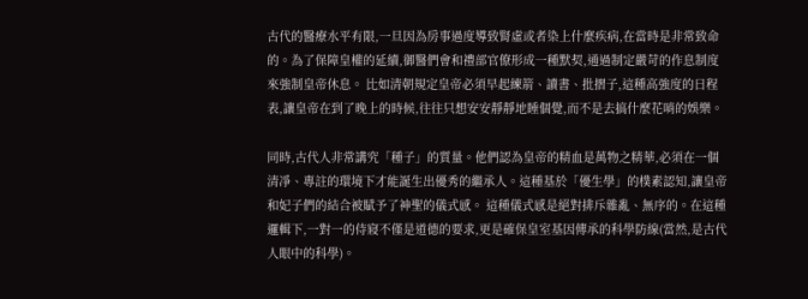古代的醫療水平有限,一旦因為房事過度導致腎虛或者染上什麼疾病,在當時是非常致命的。為了保障皇權的延續,御醫們會和禮部官僚形成一種默契,通過制定嚴苛的作息制度來強制皇帝休息。 比如清朝規定皇帝必須早起練箭、讀書、批摺子,這種高強度的日程表,讓皇帝在到了晚上的時候,往往只想安安靜靜地睡個覺,而不是去搞什麼花哨的娛樂。

同時,古代人非常講究「種子」的質量。他們認為皇帝的精血是萬物之精華,必須在一個清凈、專註的環境下才能誕生出優秀的繼承人。這種基於「優生學」的樸素認知,讓皇帝和妃子們的結合被賦予了神聖的儀式感。 這種儀式感是絕對排斥雜亂、無序的。在這種邏輯下,一對一的侍寢不僅是道德的要求,更是確保皇室基因傳承的科學防線(當然,是古代人眼中的科學)。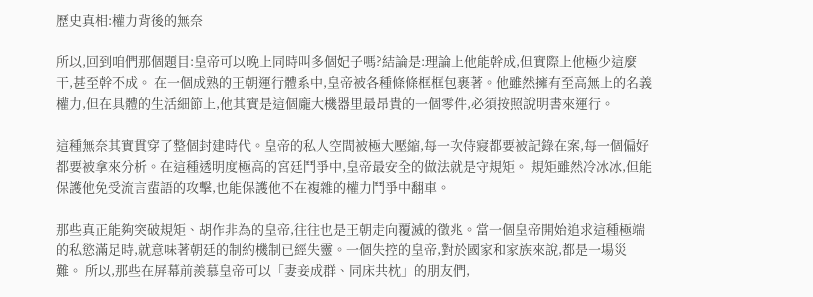歷史真相:權力背後的無奈

所以,回到咱們那個題目:皇帝可以晚上同時叫多個妃子嗎?結論是:理論上他能幹成,但實際上他極少這麼干,甚至幹不成。 在一個成熟的王朝運行體系中,皇帝被各種條條框框包裹著。他雖然擁有至高無上的名義權力,但在具體的生活細節上,他其實是這個龐大機器里最昂貴的一個零件,必須按照說明書來運行。

這種無奈其實貫穿了整個封建時代。皇帝的私人空間被極大壓縮,每一次侍寢都要被記錄在案,每一個偏好都要被拿來分析。在這種透明度極高的宮廷鬥爭中,皇帝最安全的做法就是守規矩。 規矩雖然冷冰冰,但能保護他免受流言蜚語的攻擊,也能保護他不在複雜的權力鬥爭中翻車。

那些真正能夠突破規矩、胡作非為的皇帝,往往也是王朝走向覆滅的徵兆。當一個皇帝開始追求這種極端的私慾滿足時,就意味著朝廷的制約機制已經失靈。一個失控的皇帝,對於國家和家族來說,都是一場災難。 所以,那些在屏幕前羨慕皇帝可以「妻妾成群、同床共枕」的朋友們,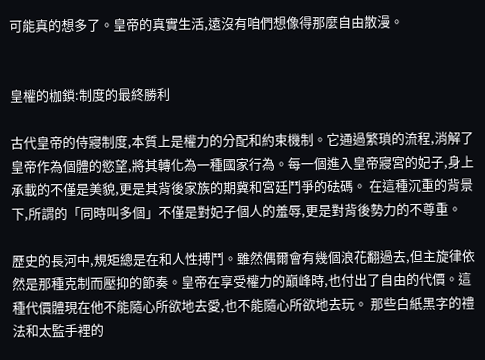可能真的想多了。皇帝的真實生活,遠沒有咱們想像得那麼自由散漫。


皇權的枷鎖:制度的最終勝利

古代皇帝的侍寢制度,本質上是權力的分配和約束機制。它通過繁瑣的流程,消解了皇帝作為個體的慾望,將其轉化為一種國家行為。每一個進入皇帝寢宮的妃子,身上承載的不僅是美貌,更是其背後家族的期冀和宮廷鬥爭的砝碼。 在這種沉重的背景下,所謂的「同時叫多個」不僅是對妃子個人的羞辱,更是對背後勢力的不尊重。

歷史的長河中,規矩總是在和人性搏鬥。雖然偶爾會有幾個浪花翻過去,但主旋律依然是那種克制而壓抑的節奏。皇帝在享受權力的巔峰時,也付出了自由的代價。這種代價體現在他不能隨心所欲地去愛,也不能隨心所欲地去玩。 那些白紙黑字的禮法和太監手裡的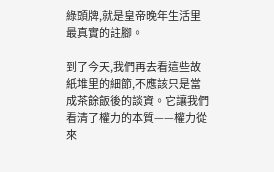綠頭牌,就是皇帝晚年生活里最真實的註腳。

到了今天,我們再去看這些故紙堆里的細節,不應該只是當成茶餘飯後的談資。它讓我們看清了權力的本質——權力從來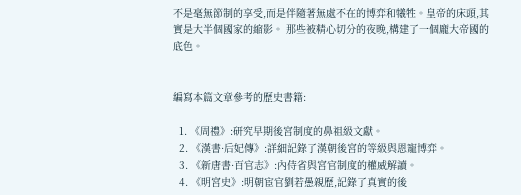不是毫無節制的享受,而是伴隨著無處不在的博弈和犧牲。皇帝的床頭,其實是大半個國家的縮影。 那些被精心切分的夜晚,構建了一個龐大帝國的底色。


編寫本篇文章參考的歷史書籍:

  1. 《周禮》:研究早期後宮制度的鼻祖級文獻。
  2. 《漢書·后妃傳》:詳細記錄了漢朝後宮的等級與恩寵博弈。
  3. 《新唐書·百官志》:內侍省與宮官制度的權威解讀。
  4. 《明宮史》:明朝宦官劉若愚親歷,記錄了真實的後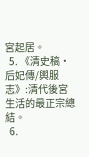宮起居。
  5. 《清史稿·后妃傳/輿服志》:清代後宮生活的最正宗總結。
  6.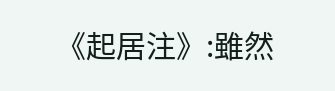《起居注》:雖然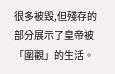很多被毀,但殘存的部分展示了皇帝被「圍觀」的生活。